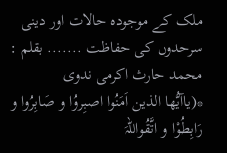ملک کے موجودہ حالات اور دینی سرحدوں کی حفاظت ....... بقلم : محمد حارث اکرمی ندوی
*(یاآیُّھا الذین اَمَنُوا اصبِروُا و صَابِرُوا و رَابِطُوْا و اتَّقُواللہَ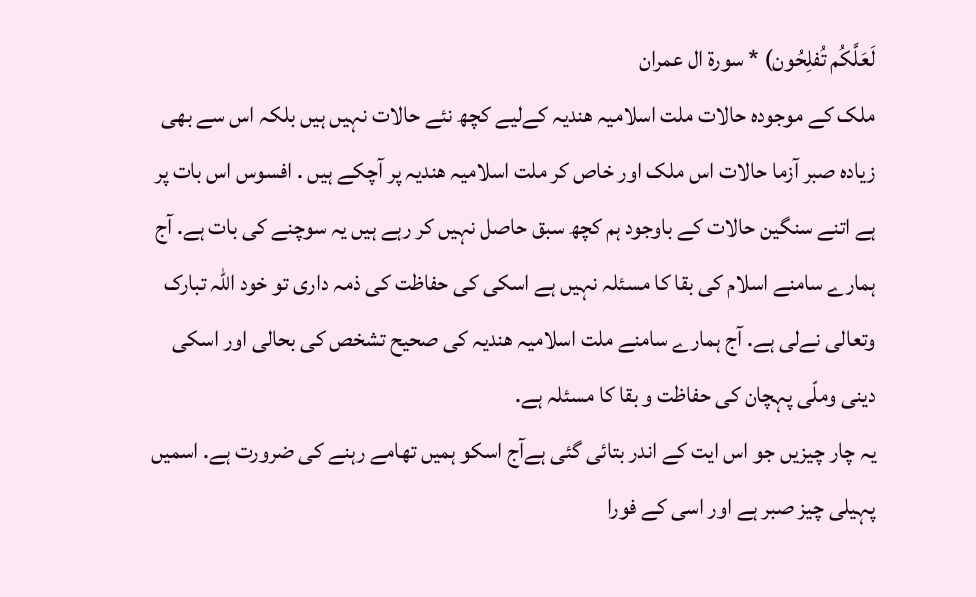لَعَلَّکُم تُفلِحُون) * سورة ال عمران
ملک کے موجودہ حالات ملت اسلامیہ ھندیہ کےلیے کچھ نئے حالات نہیں ہیں بلکہ اس سے بھی زیادہ صبر آزما حالات اس ملک اور خاص کر ملت اسلامیہ ھندیہ پر آچکے ہیں . افسوس اس بات پر ہے اتنے سنگین حالات کے باوجود ہم کچھ سبق حاصل نہیں کر رہے ہیں یہ سوچنے کی بات ہے. آج ہمارے سامنے اسلام کی بقا کا مسئلہ نہیں ہے اسکی کی حفاظت کی ذمہ داری تو خود اللہ تبارک وتعالی نےلی ہے. آج ہمارے سامنے ملت اسلامیہ ھندیہ کی صحیح تشخص کی بحالی اور اسکی دینی وملّی پہچان کی حفاظت و بقا کا مسئلہ ہے.
یہ چار چیزیں جو اس ایت کے اندر بتائی گئی ہےآج اسکو ہمیں تھامے رہنے کی ضرورت ہے. اسمیں پہیلی چیز صبر ہے اور اسی کے فورا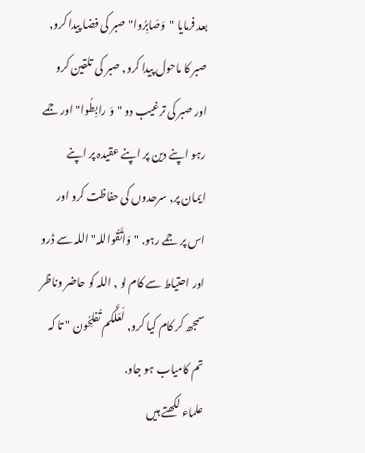بعد فرمایا "وَصَابِرُوا" صبر کی فضا پیدا کرو, صبر کا ماحول پیدا کرو, صبر کی تلقین کرو اور صبر کی ترغیب دو "وَ رابِطُوا" اور جمے رہو اپنے دین پر اپنے عقیدہ پر اپنے ایمان پر, سرحدوں کی حفاظت کرو اور اس پر جمے رہو. "وَاتَّقُواللہ" اللہ سے ڈرو اور احتیاط سے کام لو , اللہ کو حاضر وناظر سمجھ کر کام کیا کرو, لَعَلَّکُم تُفلِحُون " تا کہ تم کامیاب ہو جاو.
علماء لکھتے ہیں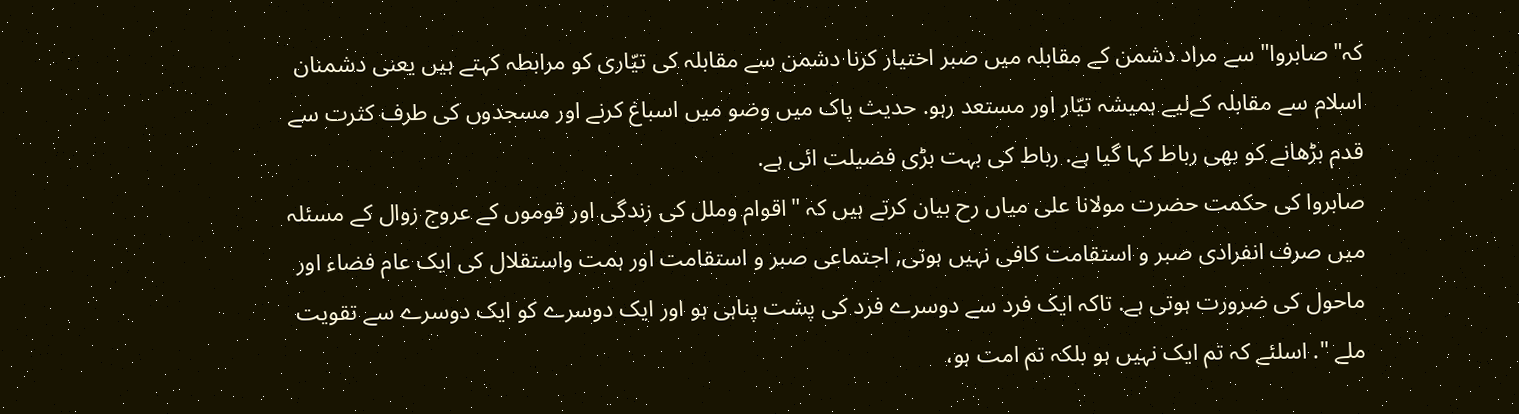کہ"صابروا" سے مراد دشمن کے مقابلہ میں صبر اختیار کرنا دشمن سے مقابلہ کی تیّاری کو مرابطہ کہتے ہیں یعنی دشمنان اسلام سے مقابلہ کےلیے ہمیشہ تیّار اور مستعد رہو. حدیث پاک میں وضو میں اسباغ کرنے اور مسجدوں کی طرف کثرت سے قدم بڑھانے کو بھی رباط کہا گیا ہے. رباط کی بہت بڑی فضیلت ائی ہے.
صابروا کی حکمت حضرت مولانا علی میاں رح بیان کرتے ہیں کہ "اقوام وملل کی زندگی اور قوموں کے عروج زوال کے مسئلہ میں صرف انفرادی صبر و استقامت کافی نہیں ہوتی, اجتماعی صبر و استقامت اور ہمت واستقلال کی ایک عام فضاء اور ماحول کی ضرورت ہوتی ہے. تاکہ ایک فرد سے دوسرے فرد کی پشت پناہی ہو اور ایک دوسرے کو ایک دوسرے سے تقویت ملے ". اسلئے کہ تم ایک نہیں ہو بلکہ تم امت ہو،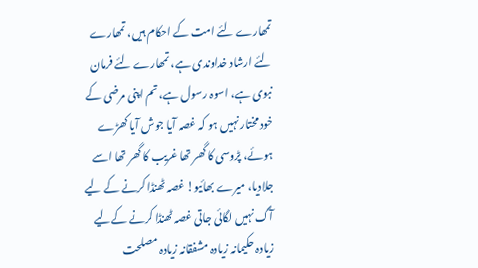تمھارے لئے امت کے احکام ہیں، تمھارے لئے ارشاد خداوندی ہے، تمھارے لئے فرمان نبوی ہے، اسوہ رسول ہے، تم اپنی مرضی کے خود مختار نہیں ہو کہ غصہ آیا جوش آیا کھڑے ہوئے، پڑوسی کا گھر تھا غریب کا گھر تھا اسے جلادیا، میرے بھائیو! غصہ ٹھنڈا کرنے کے لیے آگ نہیں لگائی جاتی غصہ ٹھنڈا کرنے کےلیے زیادہ حکیمانہ زیادہ مشفقانہ زیادہ مصلحت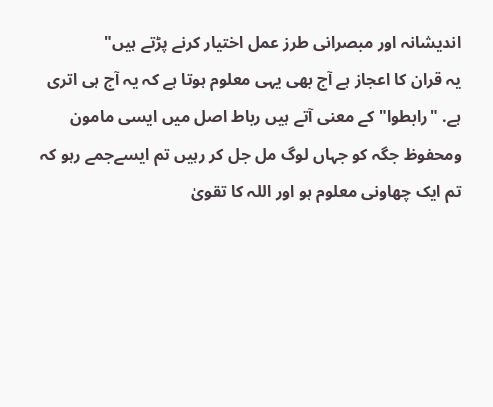اندیشانہ اور مبصرانی طرز عمل اختیار کرنے پڑتے ہیں"
یہ قران کا اعجاز ہے آج بھی یہی معلوم ہوتا ہے کہ یہ آج ہی اتری ہے. "رابطوا" کے معنی آتے ہیں رباط اصل میں ایسی مامون ومحفوظ جگہ کو جہاں لوگ مل جل کر رہیں تم ایسےجمے رہو کہ تم ایک چھاونی معلوم ہو اور اللہ کا تقویٰ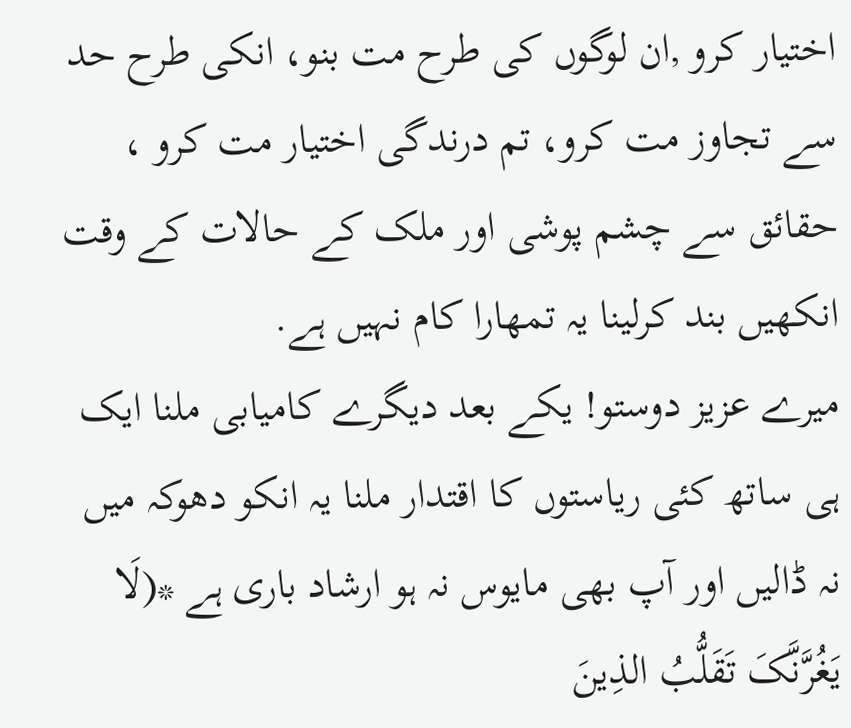اختیار کرو ,ان لوگوں کی طرح مت بنو، انکی طرح حد سے تجاوز مت کرو، تم درندگی اختیار مت کرو ، حقائق سے چشم پوشی اور ملک کے حالات کے وقت انکھیں بند کرلینا یہ تمھارا کام نہیں ہے.
میرے عزیز دوستو! یکے بعد دیگرے کامیابی ملنا ایک ہی ساتھ کئی ریاستوں کا اقتدار ملنا یہ انکو دھوکہ میں نہ ڈالیں اور آپ بھی مایوس نہ ہو ارشاد باری ہے *(لَا یَغُرَّنَّکَ تَقَلُّبُ الذِینَ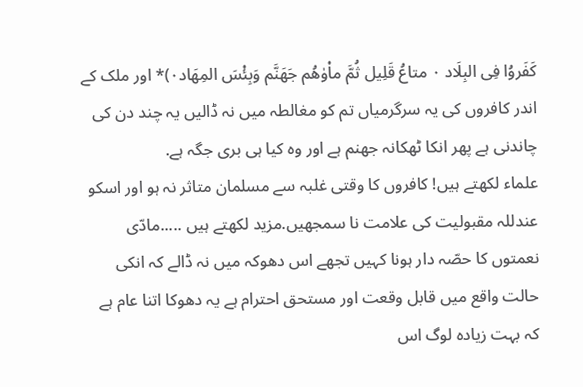کَفَروُا فِی البِلَاد ۰ متاعُ قَلِیل ثُمَّ ماْوٰھُم جَھَنَّم وَبِئْسَ المِھَاد۰)* اور ملک کے اندر کافروں کی یہ سرگرمیاں تم کو مغالطہ میں نہ ڈالیں یہ چند دن کی چاندنی ہے پھر انکا ٹھکانہ جھنم ہے اور وہ کیا ہی بری جگہ ہے.
علماء لکھتے ہیں! کافروں کا وقتی غلبہ سے مسلمان متاثر نہ ہو اور اسکو عندللہ مقبولیت کی علامت نا سمجھیں.مزید لکھتے ہیں .....مادّی نعمتوں کا حصّہ دار ہونا کہیں تجھے اس دھوکہ میں نہ ڈالے کہ انکی حالت واقع میں قابل وقعت اور مستحق احترام ہے یہ دھوکا اتنا عام ہے کہ بہت زیادہ لوگ اس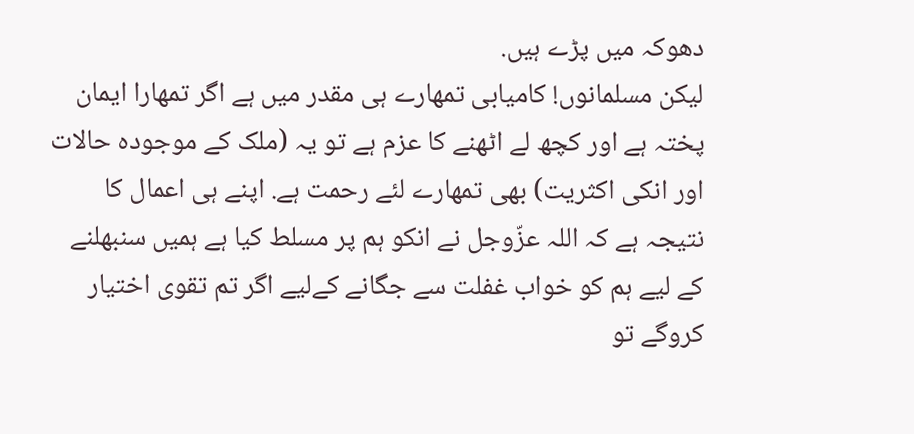دھوکہ میں پڑے ہیں.
لیکن مسلمانوں! کامیابی تمھارے ہی مقدر میں ہے اگر تمھارا ایمان پختہ ہے اور کچھ لے اٹھنے کا عزم ہے تو یہ (ملک کے موجودہ حالات اور انکی اکثریت) بھی تمھارے لئے رحمت ہے. اپنے ہی اعمال کا نتیجہ ہے کہ اللہ عزّوجل نے انکو ہم پر مسلط کیا ہے ہمیں سنبھلنے کے لیے ہم کو خواب غفلت سے جگانے کےلیے اگر تم تقوی اختیار کروگے تو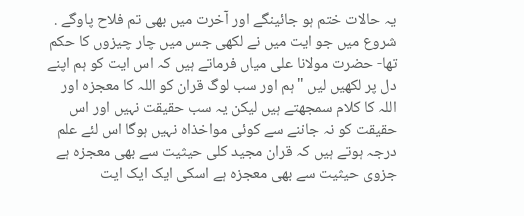یہ حالات ختم ہو جائینگے اور آخرت میں بھی تم فلاح پاوگے .
شروع میں جو ایت میں نے لکھی جس میں چار چیزوں کا حکم تھا- حضرت مولانا علی میاں فرماتے ہیں کہ اس ایت کو ہم اپنے دل پر لکھیں لیں "ہم اور سب لوگ قران کو اللہ کا معجزہ اور اللہ کا کلام سمجھتے ہیں لیکن یہ سب حقیقت نہیں اور اس حقیقت کو نہ جاننے سے کوئی مواخذاہ نہیں ہوگا اس لئے علم درجہ ہوتے ہیں کہ قران مجید کلی حیثیت سے بھی معجزہ ہے جزوی حیثیت سے بھی معجزہ ہے اسکی ایک ایک ایت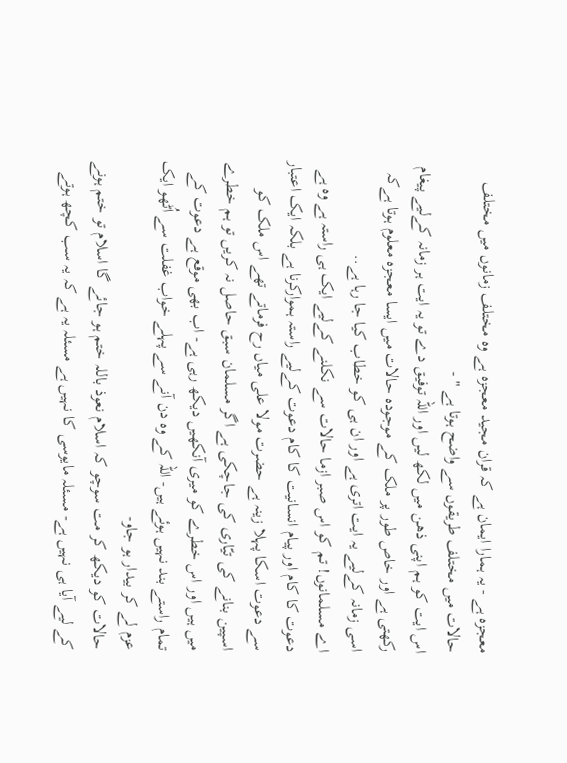معجزہ ہے - یہ ہمارا ایمان ہے کہ قران مجید معجزہ ہے وہ مختلف زمانوں میں مختلف حالات میں مختلف طریقوں سے واضح ہوتا ہے " -
اس ایت کو ہم اپنی ذھن میں لکھ لیں اور اللہ توفیق دے تو یہ ایت ہر زمانہ کےلیے پیغام رکھتی ہے اور خاص طور پر ملک کے موجودہ حالات میں ایسا معجزہ معلوم ہوتا ہےکہ اسی زمانہ کےلیے یہ ایت اتری ہے اور ان ہی کو خطاب کیا جا رہا ہے..
اے مسلمانوں! تم کو اس صبر ازما حالات سے نکلنے کےلیے ایک ہی راستہ ہے وہ ہے دعوت کا کام اور پیام انسانیت کا کام دعوت کےلیے راستہ ہموارکرنا ہے بلکہ ایک اعتبار سے دعوت اسکا پہلا زینہ ہے حضرت مولا علی میاں رح فرماتے تھے اس ملک کو اسپین بنانے کی تیّاری کی جاچکی ہے اگر مسلمان سبق حاصل نہ کریں تو ہم خطرے میں ہیں اور اس خطرے کو میری آنکھیں دیکھ رہی ہے- اب بھی موقع ہے دعوت کے تمام راستے بند نہیں ہوئے ہیں- اللہ کے وہ دن آنے سے پہلے خواب غفلت سے اُٹھو ایک عزم لے کر بیدار ہو جاو-
حالات کو دیکھ کر مت سوچو کہ اسلام نعوذ باللہ ختم ہو جائے گا اسلام تو ختم ہونے کے لیے آیا ہی نہیں ہے- مسئلہ مایوسی کا نہیں ہے مسئلہ یہ ہے کہ یہ سب کچھ ہوتے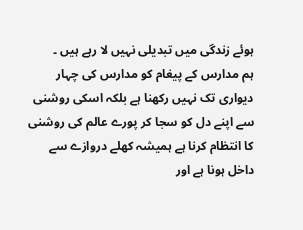ہوئے زندگی میں تبدیلی نہیں لا رہے ہیں ۔
ہم مدارس کے پیغام کو مدارس کی چہار دیواری تک نہیں رکھنا ہے بلکہ اسکی روشنی سے اپنے دل کو سجا کر پورے عالم کی روشنی کا انتظام کرنا ہے ہمیشہ کھلے دروازے سے داخل ہونا ہے اور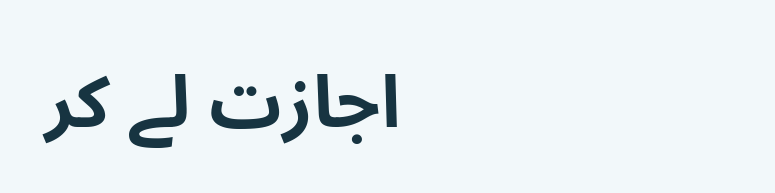اجازت لے کر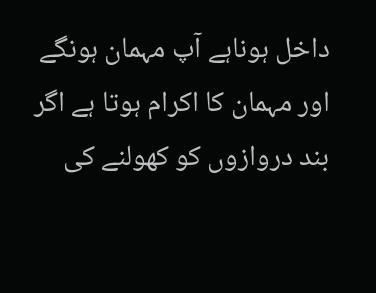داخل ہوناہے آپ مہمان ہونگے اور مہمان کا اکرام ہوتا ہے اگر بند دروازوں کو کھولنے کی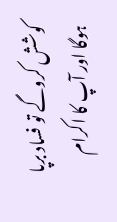کوشش کروگے تو فساد برپا ہوگا اور آپ کا اکرام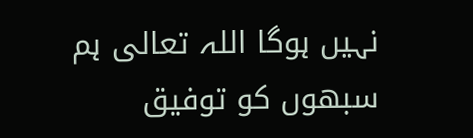نہیں ہوگا اللہ تعالی ہم سبھوں کو توفیق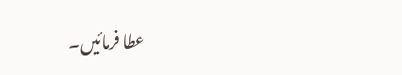عطا فرمائیں۔